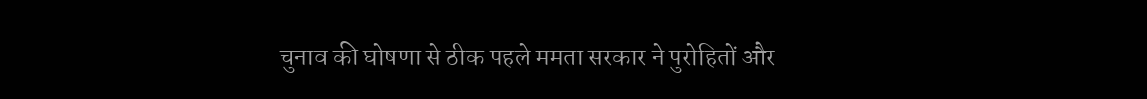चुनाव की घोषणा से ठीक पहले ममता सरकार ने पुरोहितों और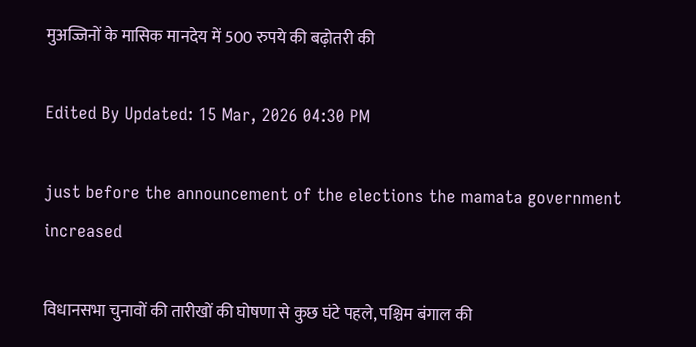मुअज्जिनों के मासिक मानदेय में 500 रुपये की बढ़ोतरी की

Edited By Updated: 15 Mar, 2026 04:30 PM

just before the announcement of the elections the mamata government increased

विधानसभा चुनावों की तारीखों की घोषणा से कुछ घंटे पहले, पश्चिम बंगाल की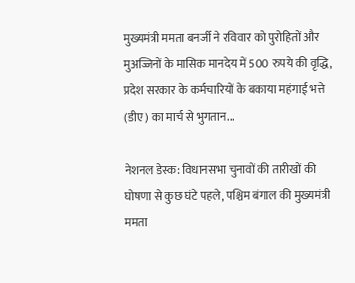मुख्यमंत्री ममता बनर्जी ने रविवार को पुरोहितों और मुअज्जिनों के मासिक मानदेय में 500 रुपये की वृद्धि, प्रदेश सरकार के कर्मचारियों के बकाया महंगाई भत्ते (डीए) का मार्च से भुगतान...

नेशनल डेस्क: विधानसभा चुनावों की तारीखों की घोषणा से कुछ घंटे पहले, पश्चिम बंगाल की मुख्यमंत्री ममता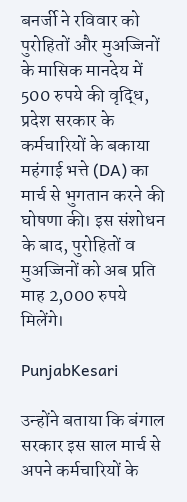बनर्जी ने रविवार को पुरोहितों और मुअज्जिनों के मासिक मानदेय में 500 रुपये की वृद्धि, प्रदेश सरकार के कर्मचारियों के बकाया महंगाई भत्ते (DA) का मार्च से भुगतान करने की घोषणा की। इस संशोधन के बाद, पुरोहितों व मुअज्जिनों को अब प्रति माह 2,000 रुपये मिलेंगे।

PunjabKesari

उन्होंने बताया कि बंगाल सरकार इस साल मार्च से अपने कर्मचारियों के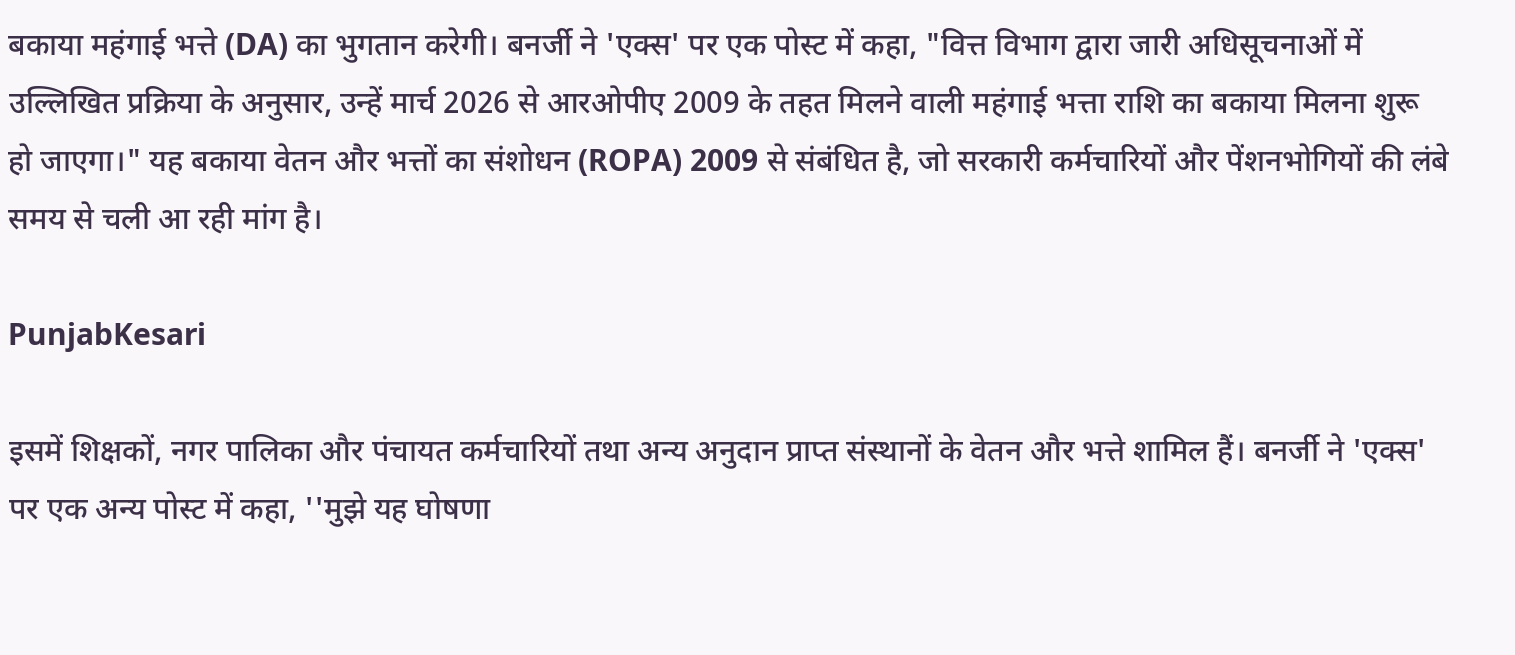बकाया महंगाई भत्ते (DA) का भुगतान करेगी। बनर्जी ने 'एक्स' पर एक पोस्ट में कहा, "वित्त विभाग द्वारा जारी अधिसूचनाओं में उल्लिखित प्रक्रिया के अनुसार, उन्हें मार्च 2026 से आरओपीए 2009 के तहत मिलने वाली महंगाई भत्ता राशि का बकाया मिलना शुरू हो जाएगा।" यह बकाया वेतन और भत्तों का संशोधन (ROPA) 2009 से संबंधित है, जो सरकारी कर्मचारियों और पेंशनभोगियों की लंबे समय से चली आ रही मांग है।

PunjabKesari

इसमें शिक्षकों, नगर पालिका और पंचायत कर्मचारियों तथा अन्य अनुदान प्राप्त संस्थानों के वेतन और भत्ते शामिल हैं। बनर्जी ने 'एक्स' पर एक अन्य पोस्ट में कहा, ''मुझे यह घोषणा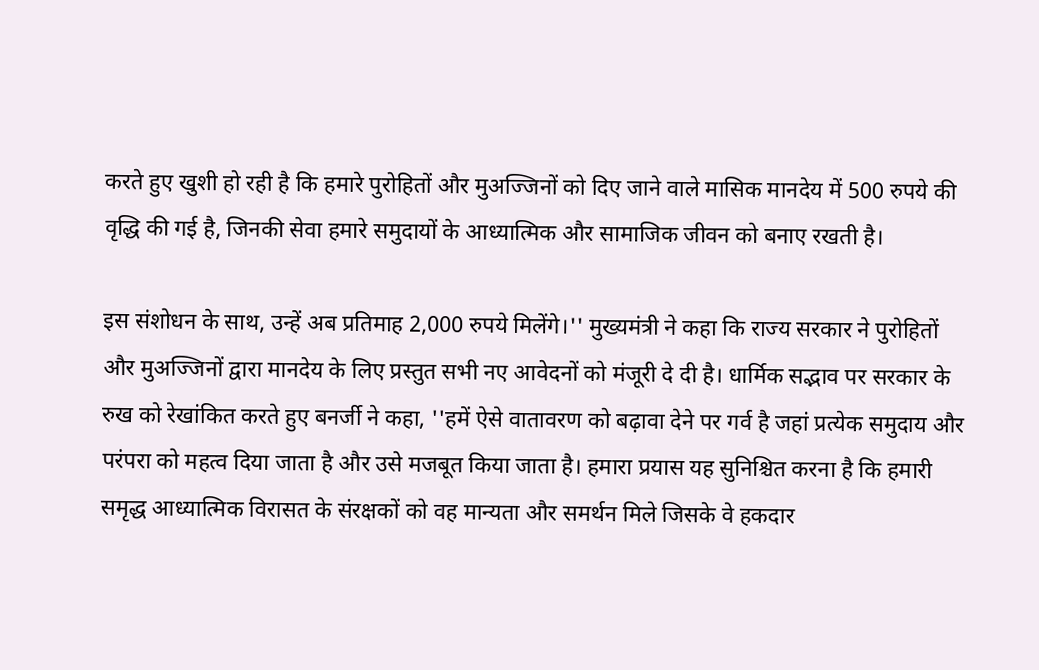करते हुए खुशी हो रही है कि हमारे पुरोहितों और मुअज्जिनों को दिए जाने वाले मासिक मानदेय में 500 रुपये की वृद्धि की गई है, जिनकी सेवा हमारे समुदायों के आध्यात्मिक और सामाजिक जीवन को बनाए रखती है।

इस संशोधन के साथ, उन्हें अब प्रतिमाह 2,000 रुपये मिलेंगे।'' मुख्यमंत्री ने कहा कि राज्य सरकार ने पुरोहितों और मुअज्जिनों द्वारा मानदेय के लिए प्रस्तुत सभी नए आवेदनों को मंजूरी दे दी है। धार्मिक सद्भाव पर सरकार के रुख को रेखांकित करते हुए बनर्जी ने कहा, ''हमें ऐसे वातावरण को बढ़ावा देने पर गर्व है जहां प्रत्येक समुदाय और परंपरा को महत्व दिया जाता है और उसे मजबूत किया जाता है। हमारा प्रयास यह सुनिश्चित करना है कि हमारी समृद्ध आध्यात्मिक विरासत के संरक्षकों को वह मान्यता और समर्थन मिले जिसके वे हकदार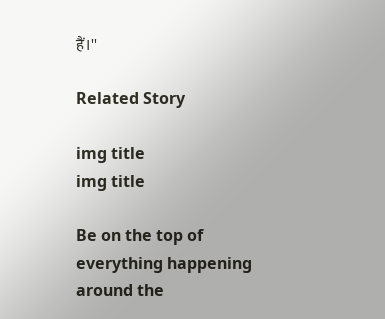हैं।''

Related Story

img title
img title

Be on the top of everything happening around the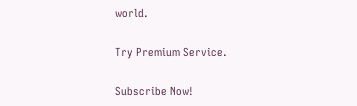world.

Try Premium Service.

Subscribe Now!